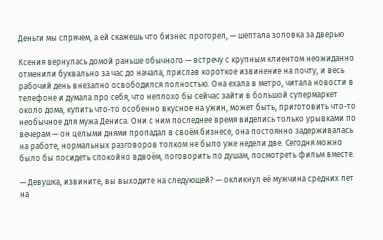Деньги мы спрячем, а ей скажешь что бизнес прогорел, — шептала золовка за дверью

Ксения вернулась домой раньше обычного — встречу с крупным клиентом неожиданно отменили буквально за час до начала, прислав короткое извинение на почту, и весь рабочий день внезапно освободился полностью. Она ехала в метро, читала новости в телефоне и думала про себя, что неплохо бы сейчас зайти в большой супермаркет около дома, купить что-то особенно вкусное на ужин, может быть, приготовить что-то необычное для мужа Дениса. Они с ним последнее время виделись только урывками по вечерам — он целыми днями пропадал в своём бизнесе, она постоянно задерживалась на работе, нормальных разговоров толком не было уже недели две. Сегодня можно было бы посидеть спокойно вдвоём, поговорить по душам, посмотреть фильм вместе.

— Девушка, извините, вы выходите на следующей? — окликнул её мужчина средних лет на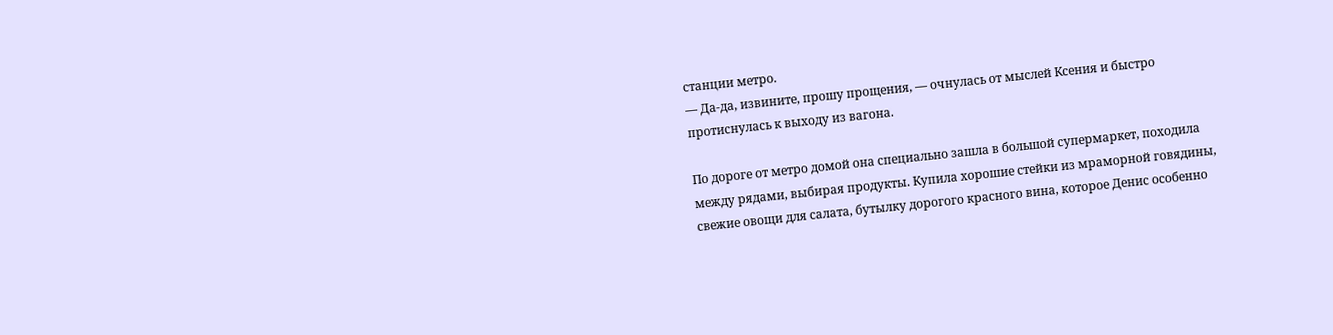станции метро.
— Да-да, извините, прошу прощения, — очнулась от мыслей Ксения и быстро протиснулась к выходу из вагона.

По дороге от метро домой она специально зашла в большой супермаркет, походила между рядами, выбирая продукты. Купила хорошие стейки из мраморной говядины, свежие овощи для салата, бутылку дорогого красного вина, которое Денис особенно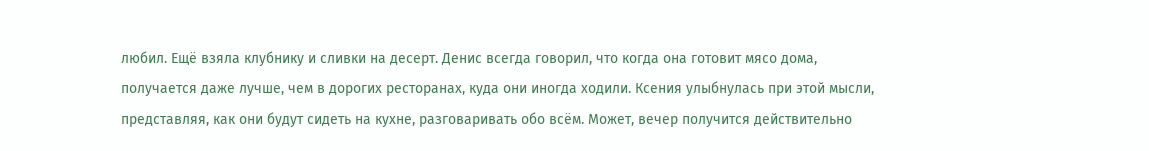любил. Ещё взяла клубнику и сливки на десерт. Денис всегда говорил, что когда она готовит мясо дома, получается даже лучше, чем в дорогих ресторанах, куда они иногда ходили. Ксения улыбнулась при этой мысли, представляя, как они будут сидеть на кухне, разговаривать обо всём. Может, вечер получится действительно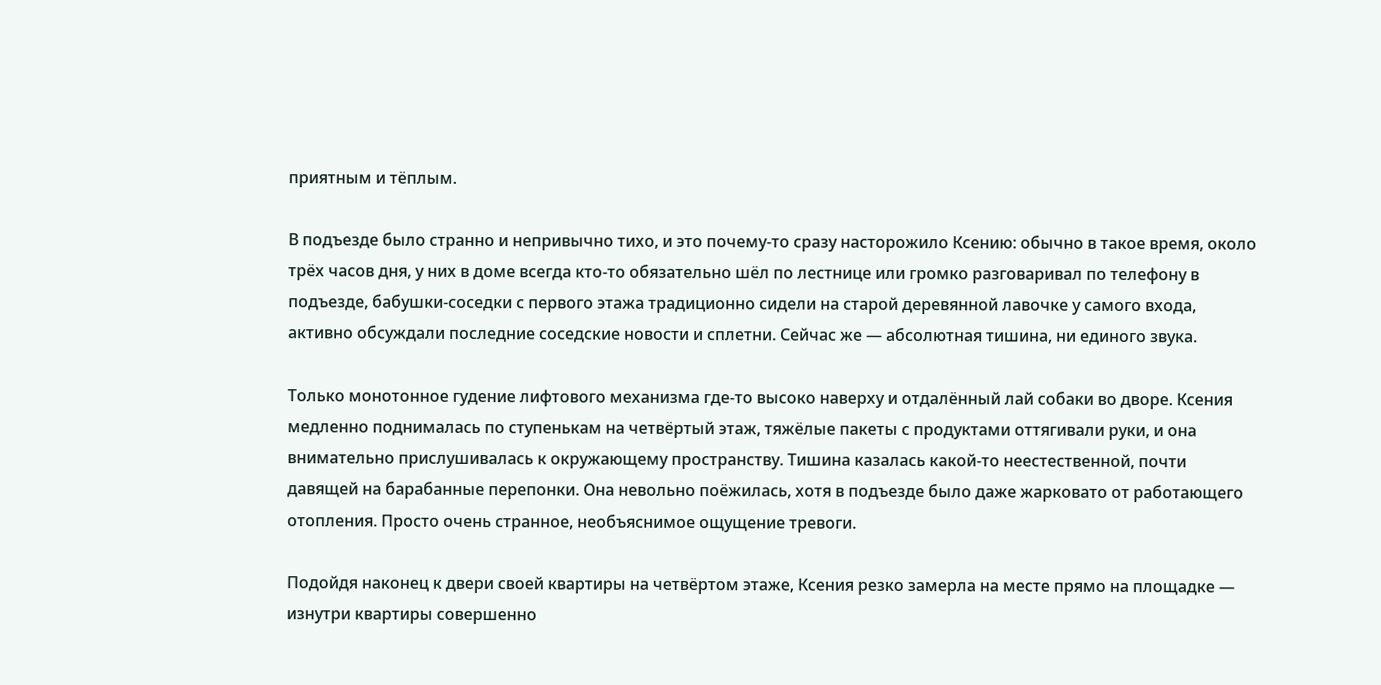приятным и тёплым.

В подъезде было странно и непривычно тихо, и это почему-то сразу насторожило Ксению: обычно в такое время, около трёх часов дня, у них в доме всегда кто-то обязательно шёл по лестнице или громко разговаривал по телефону в подъезде, бабушки-соседки с первого этажа традиционно сидели на старой деревянной лавочке у самого входа, активно обсуждали последние соседские новости и сплетни. Сейчас же — абсолютная тишина, ни единого звука.

Только монотонное гудение лифтового механизма где-то высоко наверху и отдалённый лай собаки во дворе. Ксения медленно поднималась по ступенькам на четвёртый этаж, тяжёлые пакеты с продуктами оттягивали руки, и она внимательно прислушивалась к окружающему пространству. Тишина казалась какой-то неестественной, почти давящей на барабанные перепонки. Она невольно поёжилась, хотя в подъезде было даже жарковато от работающего отопления. Просто очень странное, необъяснимое ощущение тревоги.

Подойдя наконец к двери своей квартиры на четвёртом этаже, Ксения резко замерла на месте прямо на площадке — изнутри квартиры совершенно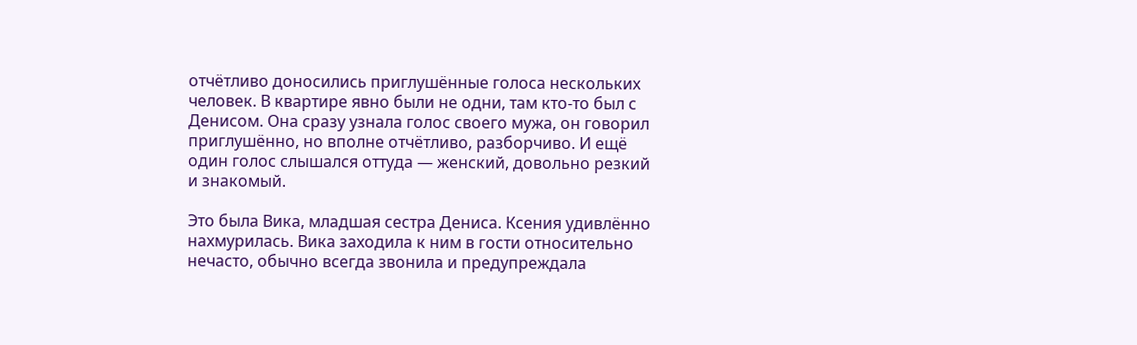отчётливо доносились приглушённые голоса нескольких человек. В квартире явно были не одни, там кто-то был с Денисом. Она сразу узнала голос своего мужа, он говорил приглушённо, но вполне отчётливо, разборчиво. И ещё один голос слышался оттуда — женский, довольно резкий и знакомый.

Это была Вика, младшая сестра Дениса. Ксения удивлённо нахмурилась. Вика заходила к ним в гости относительно нечасто, обычно всегда звонила и предупреждала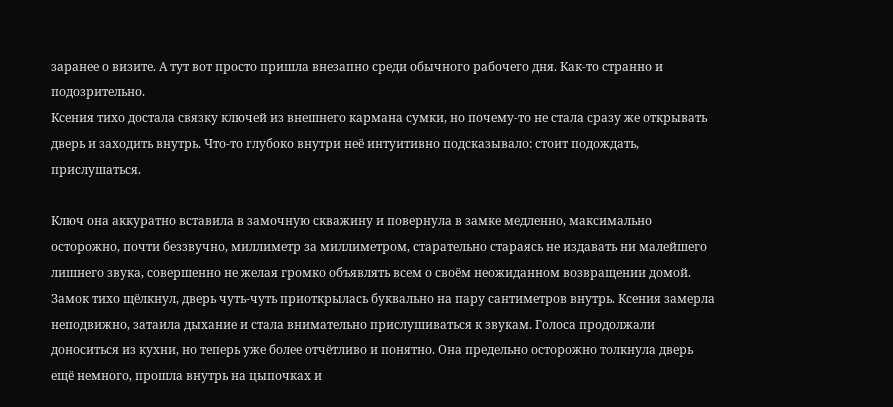заранее о визите. А тут вот просто пришла внезапно среди обычного рабочего дня. Как-то странно и подозрительно.
Ксения тихо достала связку ключей из внешнего кармана сумки, но почему-то не стала сразу же открывать дверь и заходить внутрь. Что-то глубоко внутри неё интуитивно подсказывало: стоит подождать, прислушаться.

Ключ она аккуратно вставила в замочную скважину и повернула в замке медленно, максимально осторожно, почти беззвучно, миллиметр за миллиметром, старательно стараясь не издавать ни малейшего лишнего звука, совершенно не желая громко объявлять всем о своём неожиданном возвращении домой. Замок тихо щёлкнул, дверь чуть-чуть приоткрылась буквально на пару сантиметров внутрь. Ксения замерла неподвижно, затаила дыхание и стала внимательно прислушиваться к звукам. Голоса продолжали доноситься из кухни, но теперь уже более отчётливо и понятно. Она предельно осторожно толкнула дверь ещё немного, прошла внутрь на цыпочках и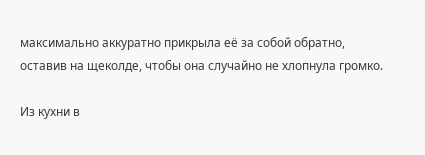максимально аккуратно прикрыла её за собой обратно, оставив на щеколде, чтобы она случайно не хлопнула громко.

Из кухни в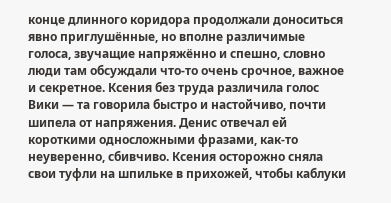конце длинного коридора продолжали доноситься явно приглушённые, но вполне различимые голоса, звучащие напряжённо и спешно, словно люди там обсуждали что-то очень срочное, важное и секретное. Ксения без труда различила голос Вики — та говорила быстро и настойчиво, почти шипела от напряжения. Денис отвечал ей короткими односложными фразами, как-то неуверенно, сбивчиво. Ксения осторожно сняла свои туфли на шпильке в прихожей, чтобы каблуки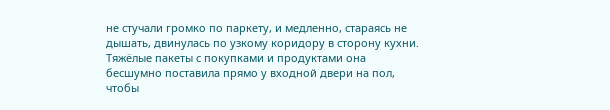не стучали громко по паркету, и медленно, стараясь не дышать, двинулась по узкому коридору в сторону кухни. Тяжёлые пакеты с покупками и продуктами она бесшумно поставила прямо у входной двери на пол, чтобы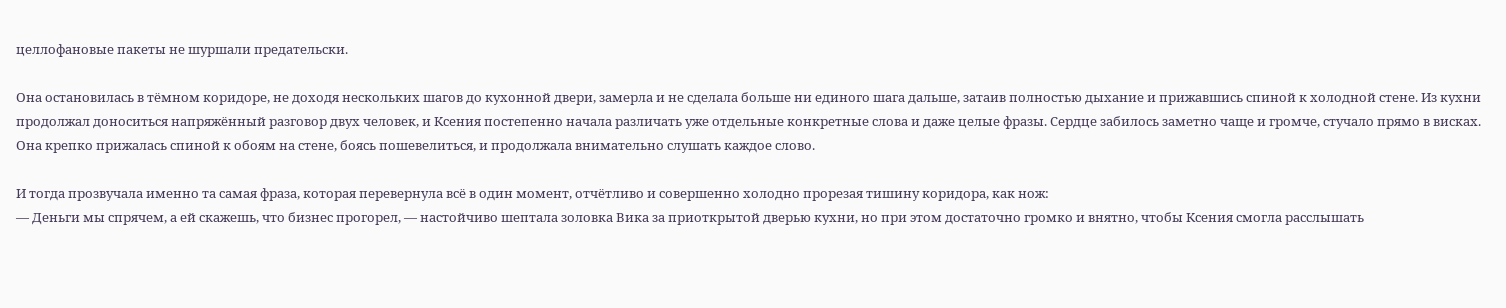целлофановые пакеты не шуршали предательски.

Она остановилась в тёмном коридоре, не доходя нескольких шагов до кухонной двери, замерла и не сделала больше ни единого шага дальше, затаив полностью дыхание и прижавшись спиной к холодной стене. Из кухни продолжал доноситься напряжённый разговор двух человек, и Ксения постепенно начала различать уже отдельные конкретные слова и даже целые фразы. Сердце забилось заметно чаще и громче, стучало прямо в висках. Она крепко прижалась спиной к обоям на стене, боясь пошевелиться, и продолжала внимательно слушать каждое слово.

И тогда прозвучала именно та самая фраза, которая перевернула всё в один момент, отчётливо и совершенно холодно прорезая тишину коридора, как нож:
— Деньги мы спрячем, а ей скажешь, что бизнес прогорел, — настойчиво шептала золовка Вика за приоткрытой дверью кухни, но при этом достаточно громко и внятно, чтобы Ксения смогла расслышать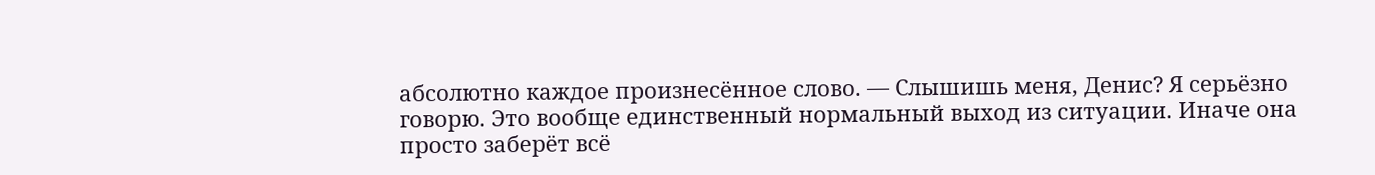абсолютно каждое произнесённое слово. — Слышишь меня, Денис? Я серьёзно говорю. Это вообще единственный нормальный выход из ситуации. Иначе она просто заберёт всё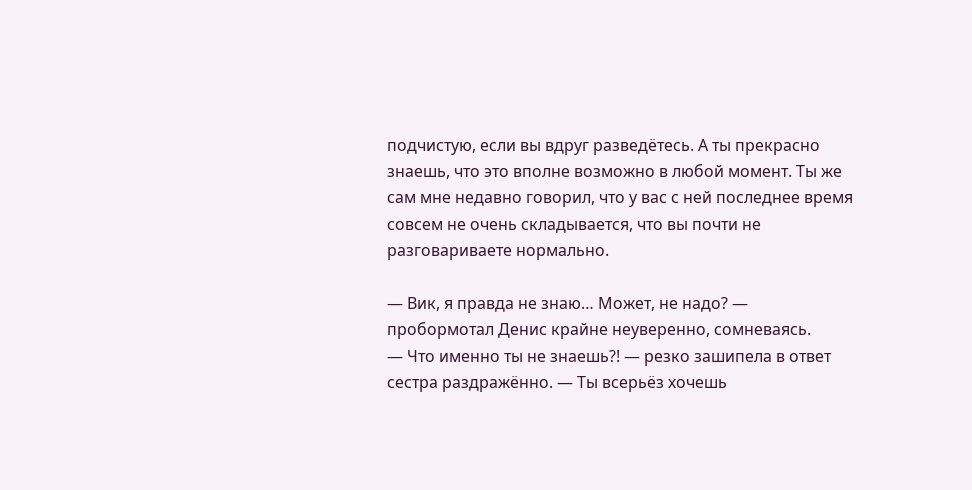подчистую, если вы вдруг разведётесь. А ты прекрасно знаешь, что это вполне возможно в любой момент. Ты же сам мне недавно говорил, что у вас с ней последнее время совсем не очень складывается, что вы почти не разговариваете нормально.

— Вик, я правда не знаю… Может, не надо? — пробормотал Денис крайне неуверенно, сомневаясь.
— Что именно ты не знаешь?! — резко зашипела в ответ сестра раздражённо. — Ты всерьёз хочешь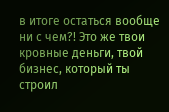в итоге остаться вообще ни с чем?! Это же твои кровные деньги, твой бизнес, который ты строил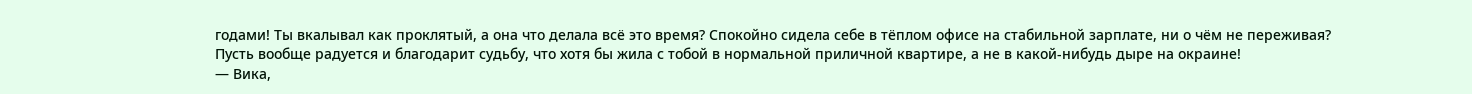годами! Ты вкалывал как проклятый, а она что делала всё это время? Спокойно сидела себе в тёплом офисе на стабильной зарплате, ни о чём не переживая? Пусть вообще радуется и благодарит судьбу, что хотя бы жила с тобой в нормальной приличной квартире, а не в какой-нибудь дыре на окраине!
— Вика,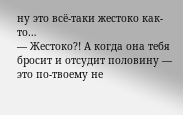ну это всё-таки жестоко как-то…
— Жестоко?! А когда она тебя бросит и отсудит половину — это по-твоему не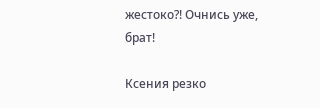жестоко?! Очнись уже, брат!

Ксения резко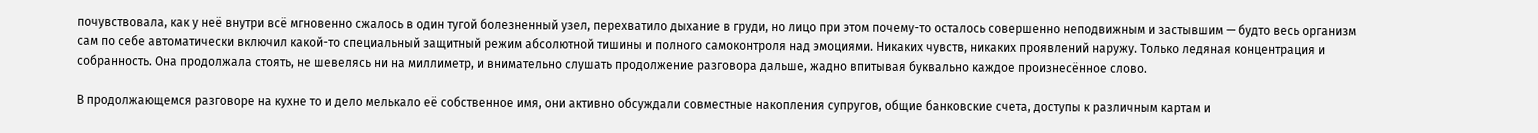почувствовала, как у неё внутри всё мгновенно сжалось в один тугой болезненный узел, перехватило дыхание в груди, но лицо при этом почему-то осталось совершенно неподвижным и застывшим — будто весь организм сам по себе автоматически включил какой-то специальный защитный режим абсолютной тишины и полного самоконтроля над эмоциями. Никаких чувств, никаких проявлений наружу. Только ледяная концентрация и собранность. Она продолжала стоять, не шевелясь ни на миллиметр, и внимательно слушать продолжение разговора дальше, жадно впитывая буквально каждое произнесённое слово.

В продолжающемся разговоре на кухне то и дело мелькало её собственное имя, они активно обсуждали совместные накопления супругов, общие банковские счета, доступы к различным картам и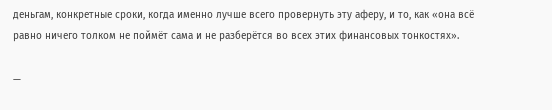деньгам, конкретные сроки, когда именно лучше всего провернуть эту аферу, и то, как «она всё равно ничего толком не поймёт сама и не разберётся во всех этих финансовых тонкостях».

—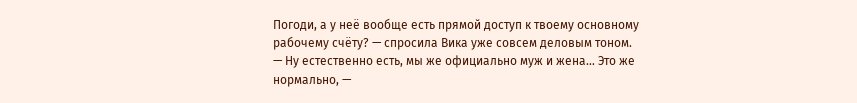Погоди, а у неё вообще есть прямой доступ к твоему основному рабочему счёту? — спросила Вика уже совсем деловым тоном.
— Ну естественно есть, мы же официально муж и жена… Это же нормально, —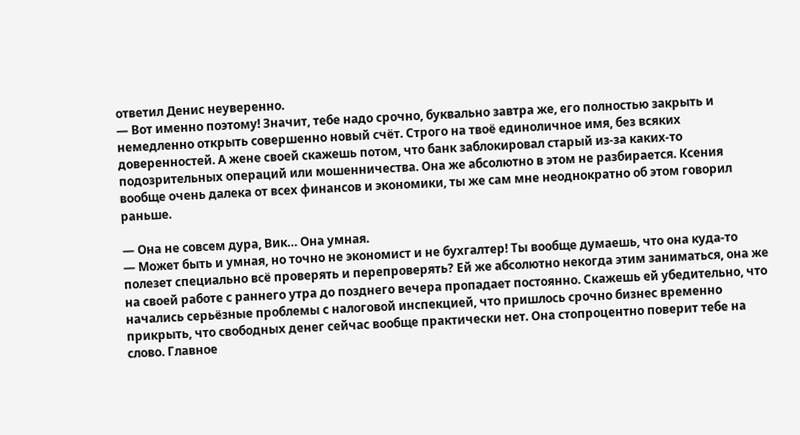ответил Денис неуверенно.
— Вот именно поэтому! Значит, тебе надо срочно, буквально завтра же, его полностью закрыть и немедленно открыть совершенно новый счёт. Строго на твоё единоличное имя, без всяких доверенностей. А жене своей скажешь потом, что банк заблокировал старый из-за каких-то подозрительных операций или мошенничества. Она же абсолютно в этом не разбирается. Ксения вообще очень далека от всех финансов и экономики, ты же сам мне неоднократно об этом говорил раньше.

— Она не совсем дура, Вик… Она умная.
— Может быть и умная, но точно не экономист и не бухгалтер! Ты вообще думаешь, что она куда-то полезет специально всё проверять и перепроверять? Ей же абсолютно некогда этим заниматься, она же на своей работе с раннего утра до позднего вечера пропадает постоянно. Скажешь ей убедительно, что начались серьёзные проблемы с налоговой инспекцией, что пришлось срочно бизнес временно прикрыть, что свободных денег сейчас вообще практически нет. Она стопроцентно поверит тебе на слово. Главное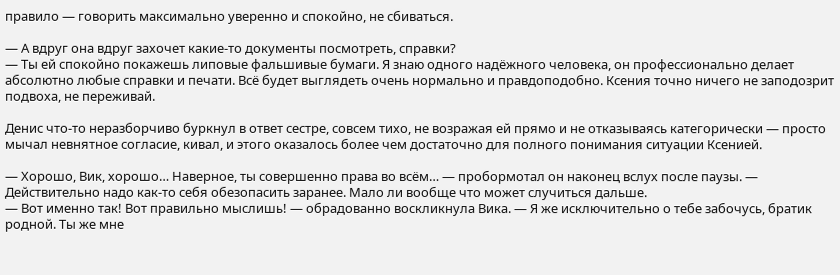правило — говорить максимально уверенно и спокойно, не сбиваться.

— А вдруг она вдруг захочет какие-то документы посмотреть, справки?
— Ты ей спокойно покажешь липовые фальшивые бумаги. Я знаю одного надёжного человека, он профессионально делает абсолютно любые справки и печати. Всё будет выглядеть очень нормально и правдоподобно. Ксения точно ничего не заподозрит подвоха, не переживай.

Денис что-то неразборчиво буркнул в ответ сестре, совсем тихо, не возражая ей прямо и не отказываясь категорически — просто мычал невнятное согласие, кивал, и этого оказалось более чем достаточно для полного понимания ситуации Ксенией.

— Хорошо, Вик, хорошо… Наверное, ты совершенно права во всём… — пробормотал он наконец вслух после паузы. — Действительно надо как-то себя обезопасить заранее. Мало ли вообще что может случиться дальше.
— Вот именно так! Вот правильно мыслишь! — обрадованно воскликнула Вика. — Я же исключительно о тебе забочусь, братик родной. Ты же мне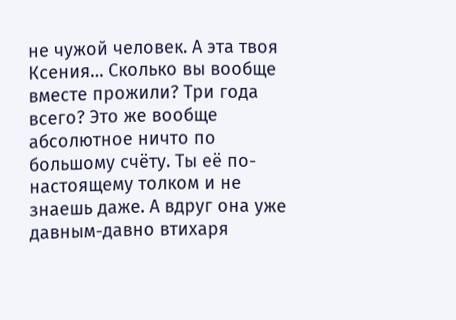не чужой человек. А эта твоя Ксения… Сколько вы вообще вместе прожили? Три года всего? Это же вообще абсолютное ничто по большому счёту. Ты её по-настоящему толком и не знаешь даже. А вдруг она уже давным-давно втихаря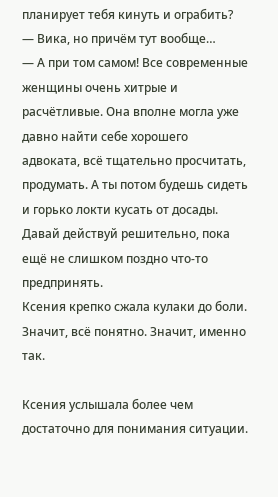планирует тебя кинуть и ограбить?
— Вика, но причём тут вообще…
— А при том самом! Все современные женщины очень хитрые и расчётливые. Она вполне могла уже давно найти себе хорошего адвоката, всё тщательно просчитать, продумать. А ты потом будешь сидеть и горько локти кусать от досады. Давай действуй решительно, пока ещё не слишком поздно что-то предпринять.
Ксения крепко сжала кулаки до боли. Значит, всё понятно. Значит, именно так.

Ксения услышала более чем достаточно для понимания ситуации.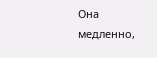Она медленно,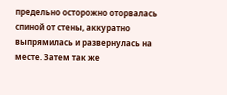предельно осторожно оторвалась спиной от стены, аккуратно выпрямилась и развернулась на месте. Затем так же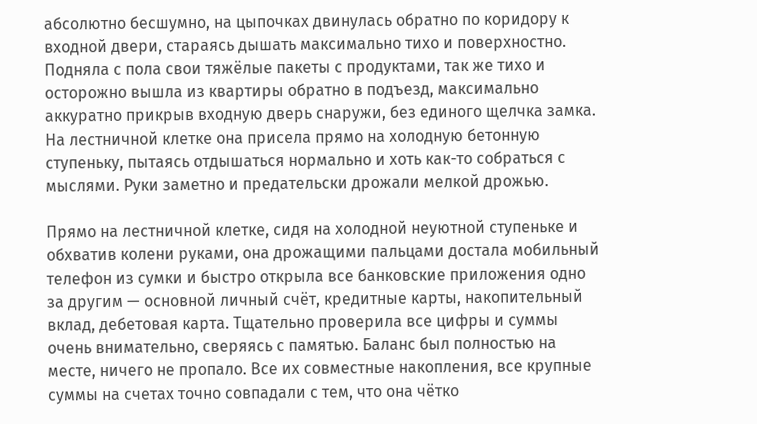абсолютно бесшумно, на цыпочках двинулась обратно по коридору к входной двери, стараясь дышать максимально тихо и поверхностно. Подняла с пола свои тяжёлые пакеты с продуктами, так же тихо и осторожно вышла из квартиры обратно в подъезд, максимально аккуратно прикрыв входную дверь снаружи, без единого щелчка замка. На лестничной клетке она присела прямо на холодную бетонную ступеньку, пытаясь отдышаться нормально и хоть как-то собраться с мыслями. Руки заметно и предательски дрожали мелкой дрожью.

Прямо на лестничной клетке, сидя на холодной неуютной ступеньке и обхватив колени руками, она дрожащими пальцами достала мобильный телефон из сумки и быстро открыла все банковские приложения одно за другим — основной личный счёт, кредитные карты, накопительный вклад, дебетовая карта. Тщательно проверила все цифры и суммы очень внимательно, сверяясь с памятью. Баланс был полностью на месте, ничего не пропало. Все их совместные накопления, все крупные суммы на счетах точно совпадали с тем, что она чётко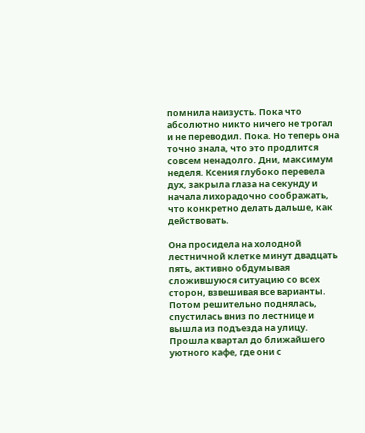помнила наизусть. Пока что абсолютно никто ничего не трогал и не переводил. Пока. Но теперь она точно знала, что это продлится совсем ненадолго. Дни, максимум неделя. Ксения глубоко перевела дух, закрыла глаза на секунду и начала лихорадочно соображать, что конкретно делать дальше, как действовать.

Она просидела на холодной лестничной клетке минут двадцать пять, активно обдумывая сложившуюся ситуацию со всех сторон, взвешивая все варианты. Потом решительно поднялась, спустилась вниз по лестнице и вышла из подъезда на улицу. Прошла квартал до ближайшего уютного кафе, где они с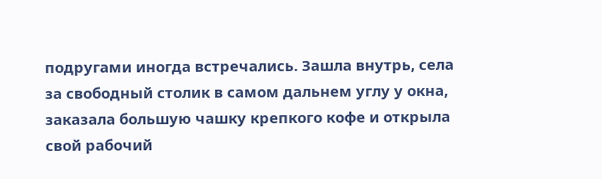подругами иногда встречались. Зашла внутрь, села за свободный столик в самом дальнем углу у окна, заказала большую чашку крепкого кофе и открыла свой рабочий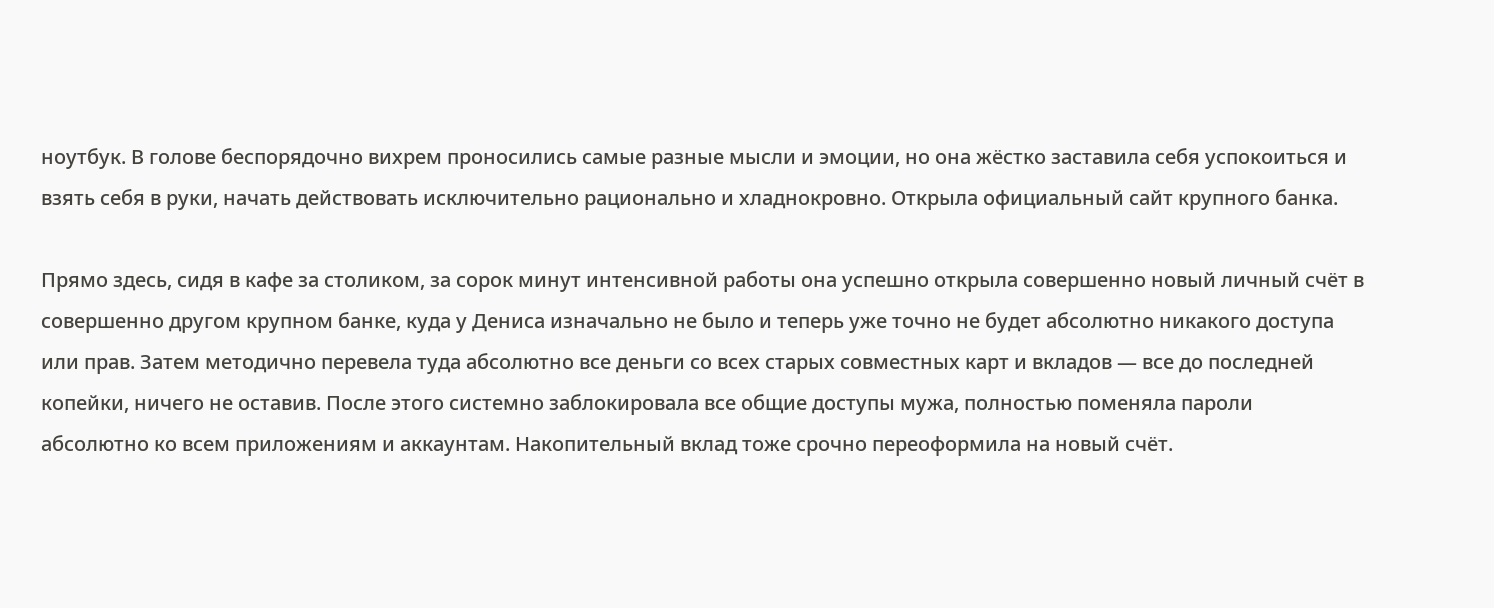ноутбук. В голове беспорядочно вихрем проносились самые разные мысли и эмоции, но она жёстко заставила себя успокоиться и взять себя в руки, начать действовать исключительно рационально и хладнокровно. Открыла официальный сайт крупного банка.

Прямо здесь, сидя в кафе за столиком, за сорок минут интенсивной работы она успешно открыла совершенно новый личный счёт в совершенно другом крупном банке, куда у Дениса изначально не было и теперь уже точно не будет абсолютно никакого доступа или прав. Затем методично перевела туда абсолютно все деньги со всех старых совместных карт и вкладов — все до последней копейки, ничего не оставив. После этого системно заблокировала все общие доступы мужа, полностью поменяла пароли абсолютно ко всем приложениям и аккаунтам. Накопительный вклад тоже срочно переоформила на новый счёт.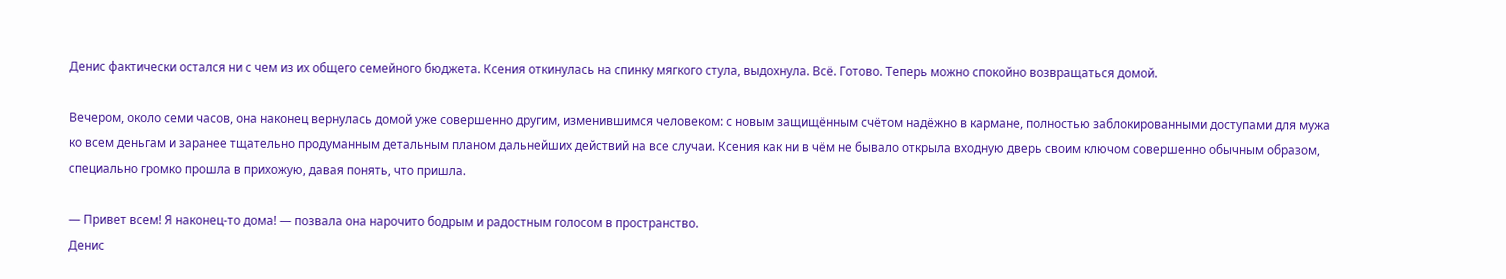Денис фактически остался ни с чем из их общего семейного бюджета. Ксения откинулась на спинку мягкого стула, выдохнула. Всё. Готово. Теперь можно спокойно возвращаться домой.

Вечером, около семи часов, она наконец вернулась домой уже совершенно другим, изменившимся человеком: с новым защищённым счётом надёжно в кармане, полностью заблокированными доступами для мужа ко всем деньгам и заранее тщательно продуманным детальным планом дальнейших действий на все случаи. Ксения как ни в чём не бывало открыла входную дверь своим ключом совершенно обычным образом, специально громко прошла в прихожую, давая понять, что пришла.

— Привет всем! Я наконец-то дома! — позвала она нарочито бодрым и радостным голосом в пространство.
Денис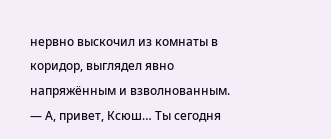нервно выскочил из комнаты в коридор, выглядел явно напряжённым и взволнованным.
— А, привет, Ксюш… Ты сегодня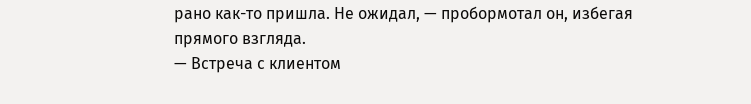рано как-то пришла. Не ожидал, — пробормотал он, избегая прямого взгляда.
— Встреча с клиентом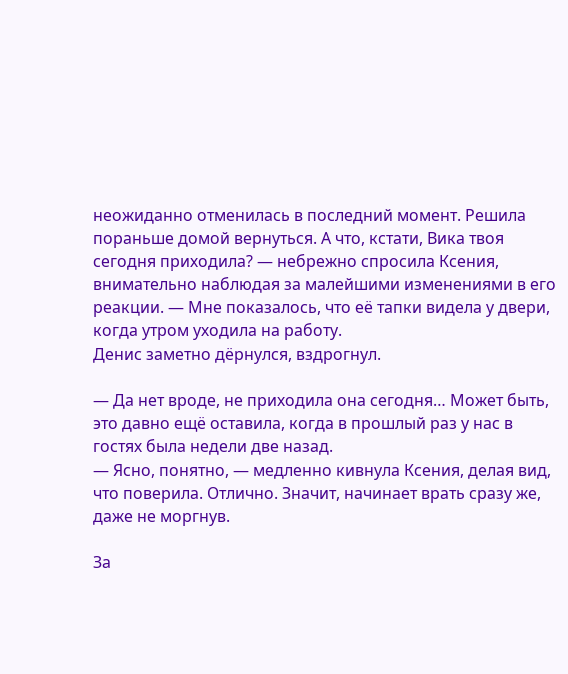неожиданно отменилась в последний момент. Решила пораньше домой вернуться. А что, кстати, Вика твоя сегодня приходила? — небрежно спросила Ксения, внимательно наблюдая за малейшими изменениями в его реакции. — Мне показалось, что её тапки видела у двери, когда утром уходила на работу.
Денис заметно дёрнулся, вздрогнул.

— Да нет вроде, не приходила она сегодня… Может быть, это давно ещё оставила, когда в прошлый раз у нас в гостях была недели две назад.
— Ясно, понятно, — медленно кивнула Ксения, делая вид, что поверила. Отлично. Значит, начинает врать сразу же, даже не моргнув.

За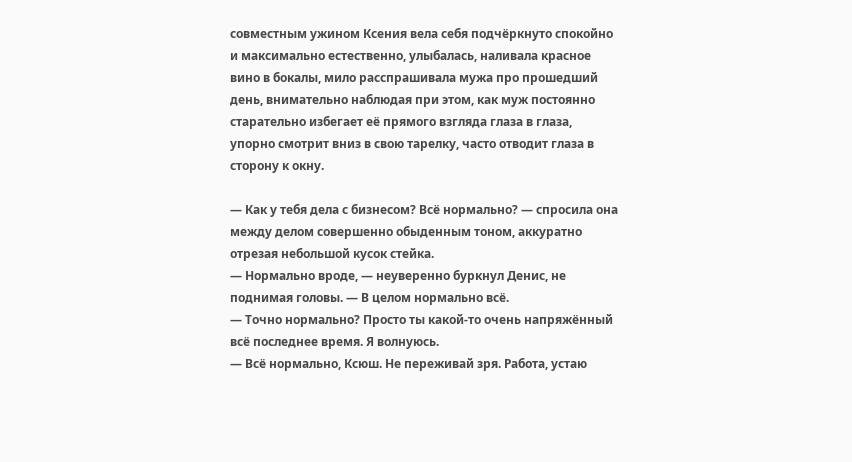совместным ужином Ксения вела себя подчёркнуто спокойно и максимально естественно, улыбалась, наливала красное вино в бокалы, мило расспрашивала мужа про прошедший день, внимательно наблюдая при этом, как муж постоянно старательно избегает её прямого взгляда глаза в глаза, упорно смотрит вниз в свою тарелку, часто отводит глаза в сторону к окну.

— Как у тебя дела с бизнесом? Всё нормально? — спросила она между делом совершенно обыденным тоном, аккуратно отрезая небольшой кусок стейка.
— Нормально вроде, — неуверенно буркнул Денис, не поднимая головы. — В целом нормально всё.
— Точно нормально? Просто ты какой-то очень напряжённый всё последнее время. Я волнуюсь.
— Всё нормально, Ксюш. Не переживай зря. Работа, устаю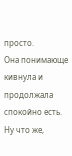просто.
Она понимающе кивнула и продолжала спокойно есть. Ну что же,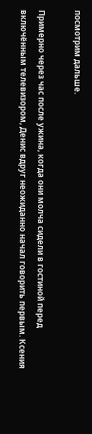посмотрим дальше.

Примерно через час после ужина, когда они молча сидели в гостиной перед включённым телевизором, Денис вдруг неожиданно начал говорить первым. Ксения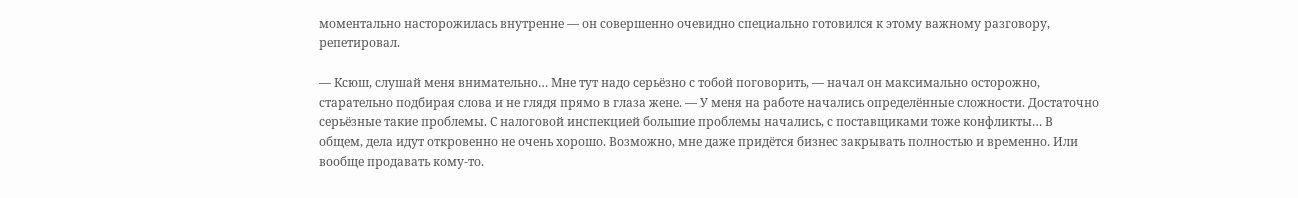моментально насторожилась внутренне — он совершенно очевидно специально готовился к этому важному разговору, репетировал.

— Ксюш, слушай меня внимательно… Мне тут надо серьёзно с тобой поговорить, — начал он максимально осторожно, старательно подбирая слова и не глядя прямо в глаза жене. — У меня на работе начались определённые сложности. Достаточно серьёзные такие проблемы. С налоговой инспекцией большие проблемы начались, с поставщиками тоже конфликты… В общем, дела идут откровенно не очень хорошо. Возможно, мне даже придётся бизнес закрывать полностью и временно. Или вообще продавать кому-то.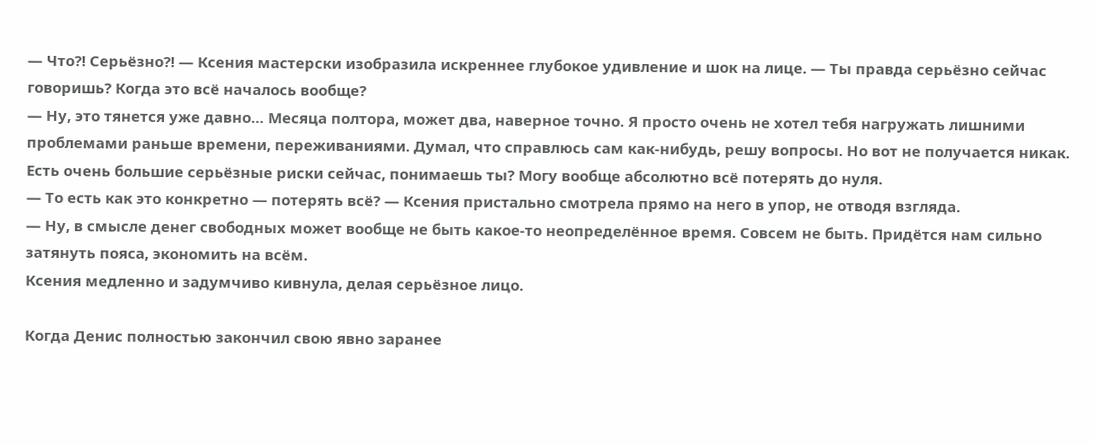— Что?! Серьёзно?! — Ксения мастерски изобразила искреннее глубокое удивление и шок на лице. — Ты правда серьёзно сейчас говоришь? Когда это всё началось вообще?
— Ну, это тянется уже давно… Месяца полтора, может два, наверное точно. Я просто очень не хотел тебя нагружать лишними проблемами раньше времени, переживаниями. Думал, что справлюсь сам как-нибудь, решу вопросы. Но вот не получается никак. Есть очень большие серьёзные риски сейчас, понимаешь ты? Могу вообще абсолютно всё потерять до нуля.
— То есть как это конкретно — потерять всё? — Ксения пристально смотрела прямо на него в упор, не отводя взгляда.
— Ну, в смысле денег свободных может вообще не быть какое-то неопределённое время. Совсем не быть. Придётся нам сильно затянуть пояса, экономить на всём.
Ксения медленно и задумчиво кивнула, делая серьёзное лицо.

Когда Денис полностью закончил свою явно заранее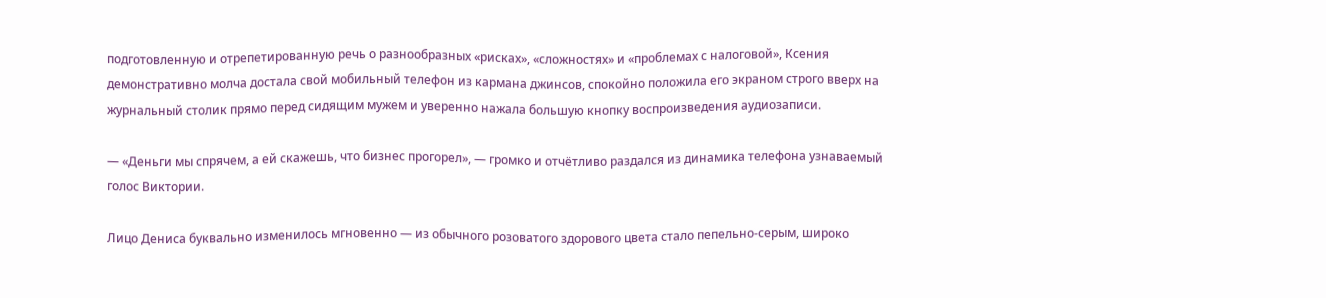подготовленную и отрепетированную речь о разнообразных «рисках», «сложностях» и «проблемах с налоговой», Ксения демонстративно молча достала свой мобильный телефон из кармана джинсов, спокойно положила его экраном строго вверх на журнальный столик прямо перед сидящим мужем и уверенно нажала большую кнопку воспроизведения аудиозаписи.

— «Деньги мы спрячем, а ей скажешь, что бизнес прогорел», — громко и отчётливо раздался из динамика телефона узнаваемый голос Виктории.

Лицо Дениса буквально изменилось мгновенно — из обычного розоватого здорового цвета стало пепельно-серым, широко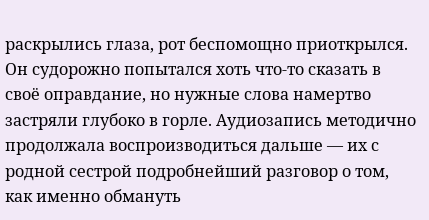раскрылись глаза, рот беспомощно приоткрылся. Он судорожно попытался хоть что-то сказать в своё оправдание, но нужные слова намертво застряли глубоко в горле. Аудиозапись методично продолжала воспроизводиться дальше — их с родной сестрой подробнейший разговор о том, как именно обмануть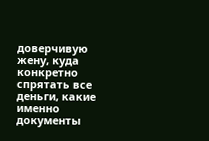доверчивую жену, куда конкретно спрятать все деньги, какие именно документы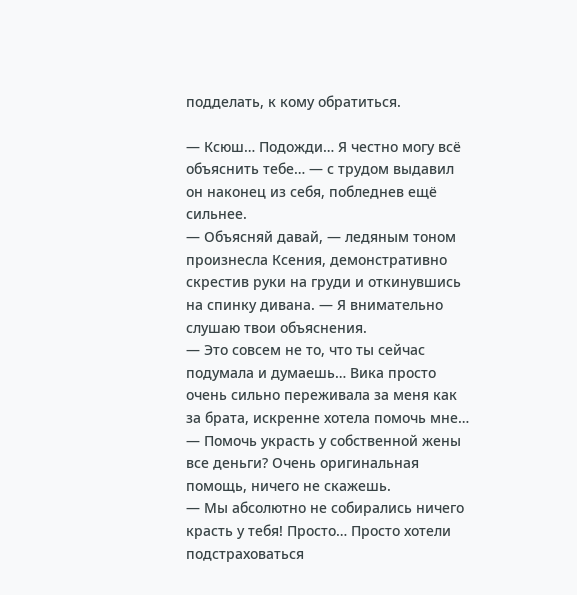подделать, к кому обратиться.

— Ксюш… Подожди… Я честно могу всё объяснить тебе… — с трудом выдавил он наконец из себя, побледнев ещё сильнее.
— Объясняй давай, — ледяным тоном произнесла Ксения, демонстративно скрестив руки на груди и откинувшись на спинку дивана. — Я внимательно слушаю твои объяснения.
— Это совсем не то, что ты сейчас подумала и думаешь… Вика просто очень сильно переживала за меня как за брата, искренне хотела помочь мне…
— Помочь украсть у собственной жены все деньги? Очень оригинальная помощь, ничего не скажешь.
— Мы абсолютно не собирались ничего красть у тебя! Просто… Просто хотели подстраховаться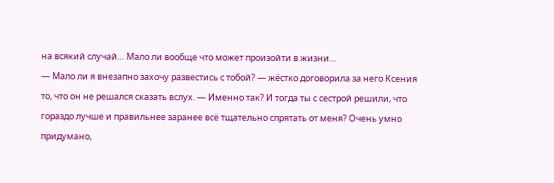на всякий случай… Мало ли вообще что может произойти в жизни…
— Мало ли я внезапно захочу развестись с тобой? — жёстко договорила за него Ксения то, что он не решался сказать вслух. — Именно так? И тогда ты с сестрой решили, что гораздо лучше и правильнее заранее всё тщательно спрятать от меня? Очень умно придумано,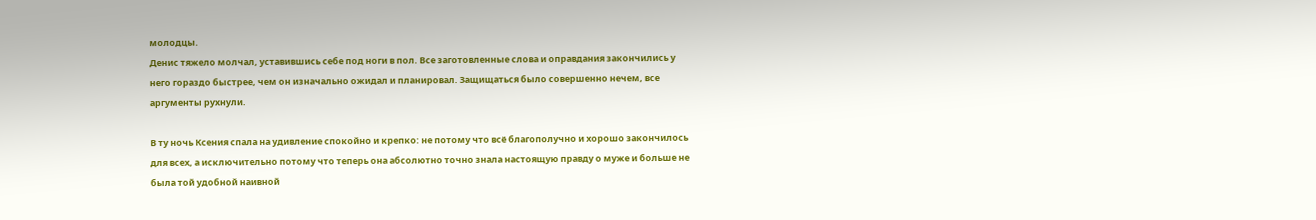молодцы.
Денис тяжело молчал, уставившись себе под ноги в пол. Все заготовленные слова и оправдания закончились у него гораздо быстрее, чем он изначально ожидал и планировал. Защищаться было совершенно нечем, все аргументы рухнули.

В ту ночь Ксения спала на удивление спокойно и крепко: не потому что всё благополучно и хорошо закончилось для всех, а исключительно потому что теперь она абсолютно точно знала настоящую правду о муже и больше не была той удобной наивной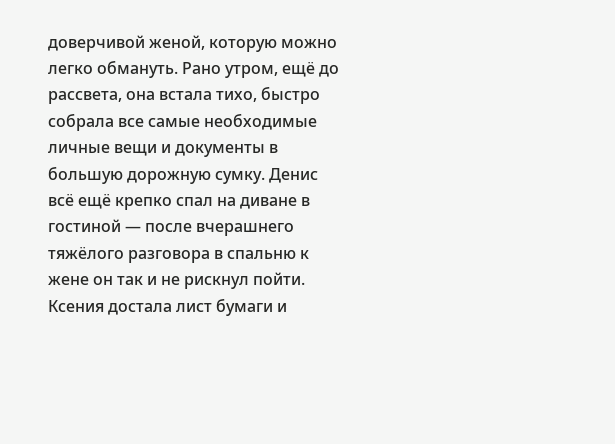доверчивой женой, которую можно легко обмануть. Рано утром, ещё до рассвета, она встала тихо, быстро собрала все самые необходимые личные вещи и документы в большую дорожную сумку. Денис всё ещё крепко спал на диване в гостиной — после вчерашнего тяжёлого разговора в спальню к жене он так и не рискнул пойти. Ксения достала лист бумаги и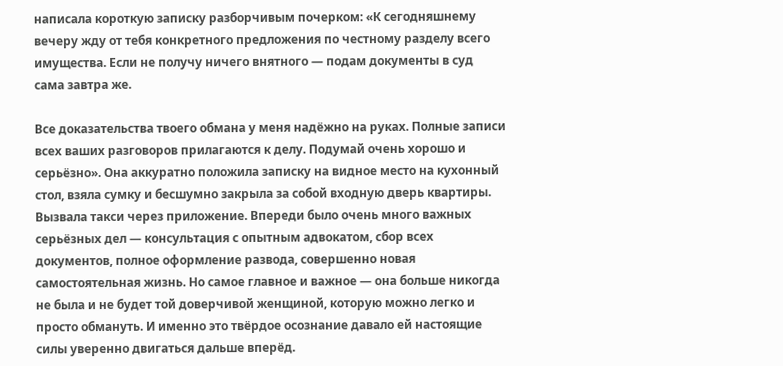написала короткую записку разборчивым почерком: «К сегодняшнему вечеру жду от тебя конкретного предложения по честному разделу всего имущества. Если не получу ничего внятного — подам документы в суд сама завтра же.

Все доказательства твоего обмана у меня надёжно на руках. Полные записи всех ваших разговоров прилагаются к делу. Подумай очень хорошо и серьёзно». Она аккуратно положила записку на видное место на кухонный стол, взяла сумку и бесшумно закрыла за собой входную дверь квартиры. Вызвала такси через приложение. Впереди было очень много важных серьёзных дел — консультация с опытным адвокатом, сбор всех документов, полное оформление развода, совершенно новая самостоятельная жизнь. Но самое главное и важное — она больше никогда не была и не будет той доверчивой женщиной, которую можно легко и просто обмануть. И именно это твёрдое осознание давало ей настоящие силы уверенно двигаться дальше вперёд.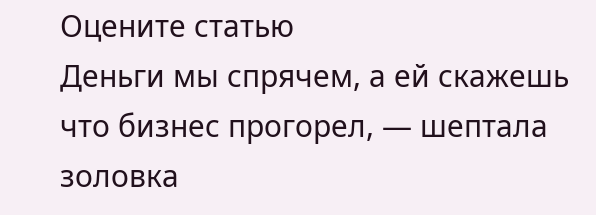Оцените статью
Деньги мы спрячем, а ей скажешь что бизнес прогорел, — шептала золовка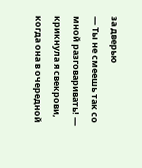за дверью
— Ты не смеешь так со мной разговаривать! — крикнула я свекрови, когда она в очередной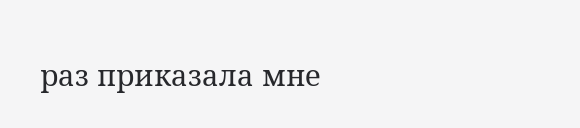раз приказала мне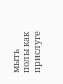мыть полы как прислуге